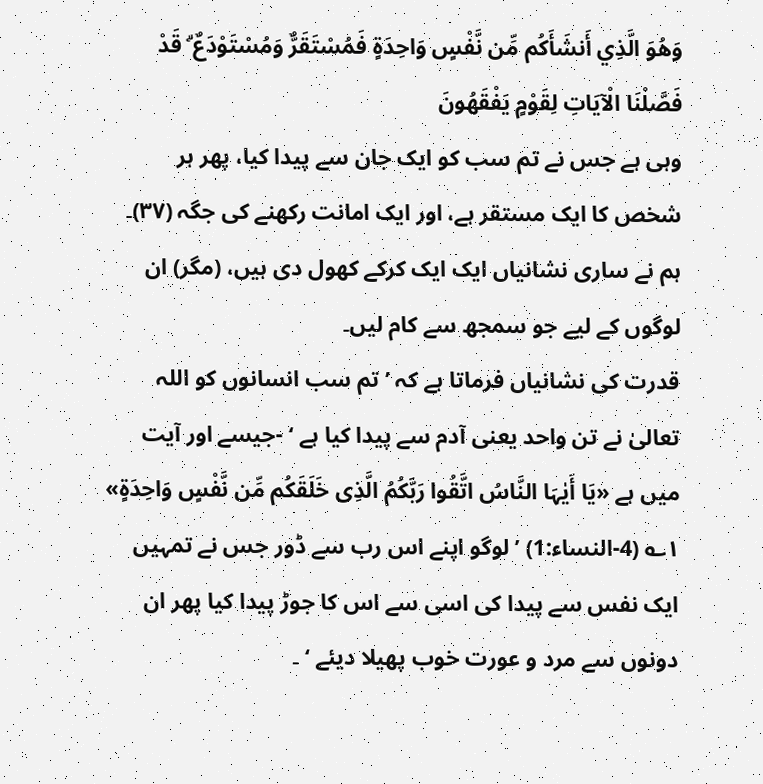وَهُوَ الَّذِي أَنشَأَكُم مِّن نَّفْسٍ وَاحِدَةٍ فَمُسْتَقَرٌّ وَمُسْتَوْدَعٌ ۗ قَدْ فَصَّلْنَا الْآيَاتِ لِقَوْمٍ يَفْقَهُونَ
وہی ہے جس نے تم سب کو ایک جان سے پیدا کیا، پھر ہر شخص کا ایک مستقر ہے، اور ایک امانت رکھنے کی جگہ (٣٧)۔ ہم نے ساری نشانیاں ایک ایک کرکے کھول دی ہیں، (مگر) ان لوگوں کے لیے جو سمجھ سے کام لیں۔
قدرت کی نشانیاں فرماتا ہے کہ ’ تم سب انسانوں کو اللہ تعالیٰ نے تن واحد یعنی آدم سے پیدا کیا ہے ‘ -جیسے اور آیت میں ہے «یَا أَیٰہَا النَّاسُ اتَّقُوا رَبَّکُمُ الَّذِی خَلَقَکُم مِّن نَّفْسٍ وَاحِدَۃٍ» ۱؎ (4-النساء:1) ’ لوگو اپنے اس رب سے ڈور جس نے تمہیں ایک نفس سے پیدا کی اسی سے اس کا جوڑ پیدا کیا پھر ان دونوں سے مرد و عورت خوب پھیلا دیئے ‘ ۔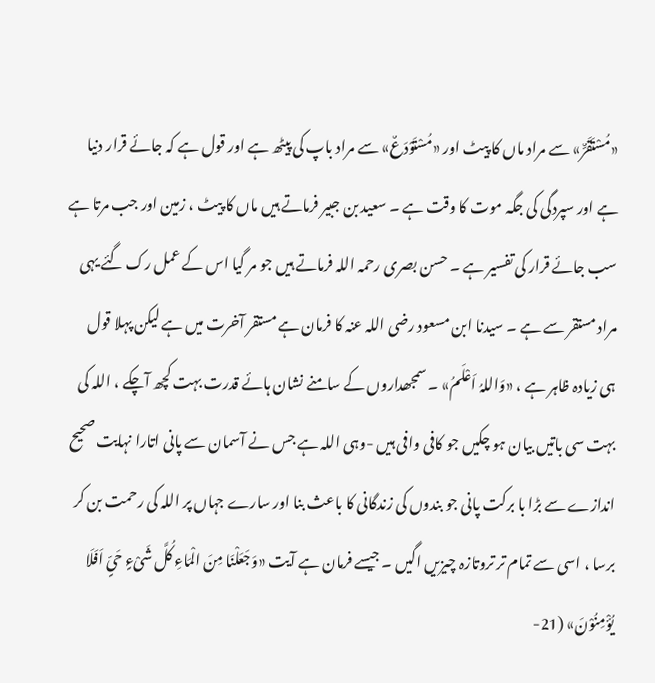«مُسْتَقَرٌّ» سے مراد ماں کا پیٹ اور «مُسْتَوْدَعٌ» سے مراد باپ کی پیٹھ ہے اور قول ہے کہ جائے قرار دنیا ہے اور سپردگی کی جگہ موت کا وقت ہے ۔ سعید بن جبیر فرماتے ہیں ماں کا پیٹ ، زمین اور جب مرتا ہے سب جائے قرار کی تفسیر ہے ۔ حسن بصری رحمہ اللہ فرماتے ہیں جو مر گیا اس کے عمل رک گئے یہی مراد مستقر سے ہے ۔ سیدنا ابن مسعود رضی اللہ عنہ کا فرمان ہے مستقر آخرت میں ہے لیکن پہلا قول ہی زیادہ ظاہر ہے ، «وَاللہُ اَعْلَمُ» ۔ سمجھداروں کے سامنے نشان ہائے قدرت بہت کچھ آچکے ، اللہ کی بہت سی باتیں بیان ہو چکیں جو کافی وافی ہیں -وہی اللہ ہے جس نے آسمان سے پانی اتارا نہایت صحیح اندازے سے بڑا با برکت پانی جو بندوں کی زندگانی کا باعث بنا اور سارے جہاں پر اللہ کی رحمت بن کر برسا ، اسی سے تمام تر تروتازہ چیزیں اگیں ۔ جیسے فرمان ہے آیت «وَجَعَلْنَا مِنَ الْمَاءِ کُلَّ شَیْءٍ حَیٍّ اَفَلَا یُؤْمِنُوْنَ» (21-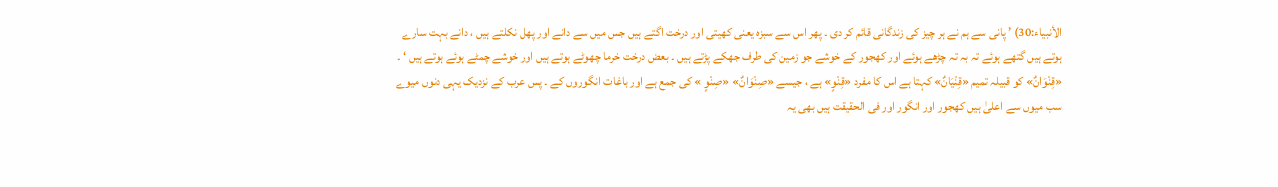الأنبیاء:30) ’ پانی سے ہم نے ہر چیز کی زندگانی قائم کر دی ۔ پھر اس سے سبزہ یعنی کھیتی اور درخت اگتے ہیں جس میں سے دانے اور پھل نکلتے ہیں ، دانے بہت سارے ہوتے ہیں گتھے ہوئے تہ بہ تہ چڑھے ہوئے اور کھجور کے خوشے جو زمین کی طرف جھکے پڑتے ہیں ۔ بعض درخت خرما چھوٹے ہوتے ہیں اور خوشے چمٹے ہوئے ہوتے ہیں ‘ ۔ «قِنْوَانٌ» کو قبیلہ تمیم «قِنْیَانٌ» کہتا ہے اس کا مفرد «قِنْوٍ» ہے ، جیسے «صِنْوَانٌ» «صِنْوٍ » کی جمع ہے اور باغات انگوروں کے ۔ پس عرب کے نزدیک یہی دنوں میوے سب میوں سے اعلیٰ ہیں کھجور اور انگور اور فی الحقیقت ہیں بھی یہ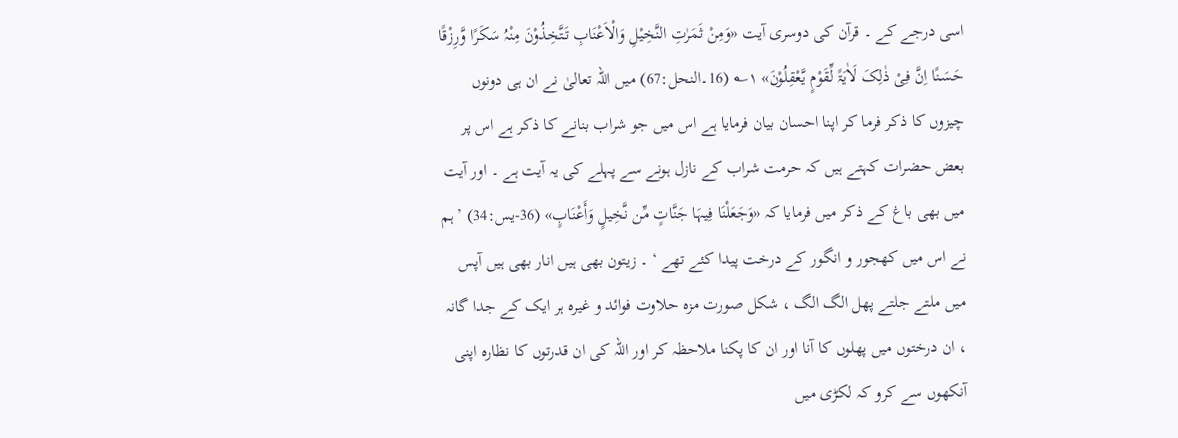اسی درجے کے ۔ قرآن کی دوسری آیت «وَمِنْ ثَمَرٰتِ النَّخِیْلِ وَالْاَعْنَابِ تَتَّخِذُوْنَ مِنْہُ سَکَرًا وَّرِزْقًا حَسَـنًا اِنَّ فِیْ ذٰلِکَ لَاٰیَۃً لِّقَوْمٍ یَّعْقِلُوْنَ» ۱؎ (16۔النحل:67) میں اللہ تعالیٰ نے ان ہی دونوں چیزوں کا ذکر فرما کر اپنا احسان بیان فرمایا ہے اس میں جو شراب بنانے کا ذکر ہے اس پر بعض حضرات کہتے ہیں کہ حرمت شراب کے نازل ہونے سے پہلے کی یہ آیت ہے ۔ اور آیت میں بھی باغ کے ذکر میں فرمایا کہ «وَجَعَلْنَا فِیہَا جَنَّاتٍ مِّن نَّخِیلٍ وَأَعْنَابٍ» (36-یس:34) ’ ہم نے اس میں کھجور و انگور کے درخت پیدا کئے تھے ‘ ۔ زیتون بھی ہیں انار بھی ہیں آپس میں ملتے جلتے پھل الگ الگ ، شکل صورت مزہ حلاوت فوائد و غیرہ ہر ایک کے جدا گانہ ، ان درختوں میں پھلوں کا آنا اور ان کا پکنا ملاحظہ کر اور اللہ کی ان قدرتوں کا نظارہ اپنی آنکھوں سے کرو کہ لکڑی میں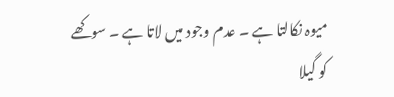میوہ نکالتا ہے ۔ عدم وجود میں لاتا ہے ۔ سوکھے کو گیلا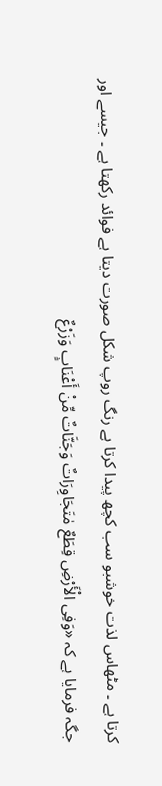کرتا ہے ۔ مٹھاس لذت خوشبو سب کچھ پیدا کرتا ہے رنگ روپ شکل صورت دیتا ہے فوائد رکھتا ہے ۔ جیسے اور جگہ فرمایا ہے کہ «وَفِی الْأَرْضِ قِطَعٌ مٰتَجَاوِرَاتٌ وَجَنَّاتٌ مِّنْ أَعْنَابٍ وَزَرْعٌ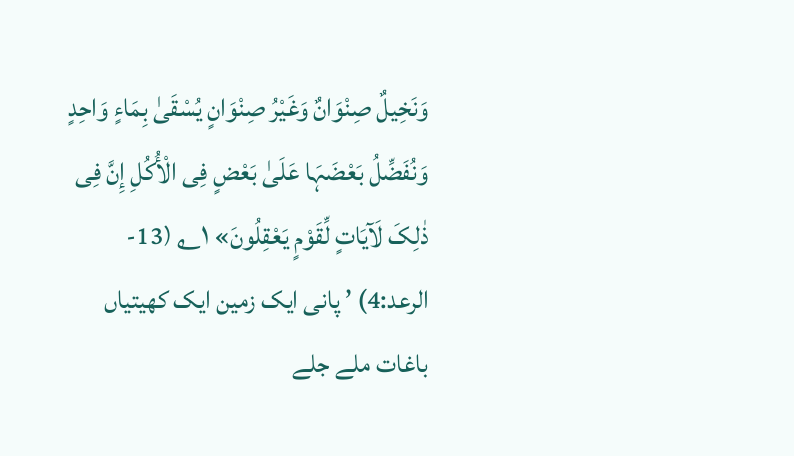وَنَخِیلٌ صِنْوَانٌ وَغَیْرُ صِنْوَانٍ یُسْقَیٰ بِمَاءٍ وَاحِدٍ وَنُفَضِّلُ بَعْضَہَا عَلَیٰ بَعْضٍ فِی الْأُکُلِ إِنَّ فِی ذٰلِکَ لَآیَاتٍ لِّقَوْمٍ یَعْقِلُونَ» ۱؎ (13-الرعد:4) ’ پانی ایک زمین ایک کھیتیاں باغات ملے جلے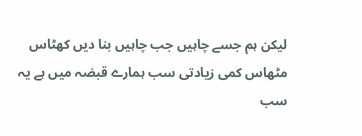لیکن ہم جسے چاہیں جب چاہیں بنا دیں کھٹاس مٹھاس کمی زیادتی سب ہمارے قبضہ میں ہے یہ سب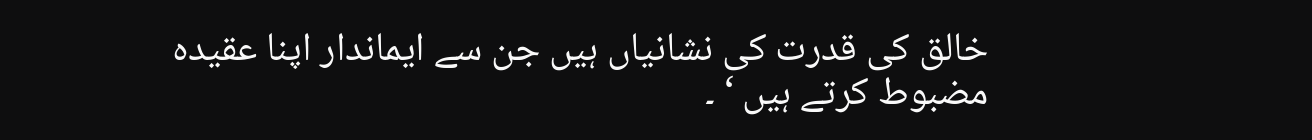خالق کی قدرت کی نشانیاں ہیں جن سے ایماندار اپنا عقیدہ مضبوط کرتے ہیں ‘ ۔